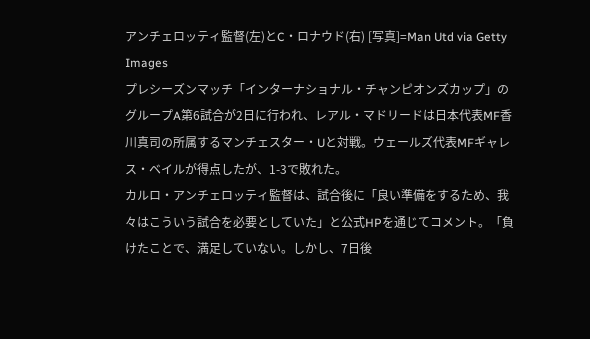アンチェロッティ監督(左)とC・ロナウド(右) [写真]=Man Utd via Getty Images
プレシーズンマッチ「インターナショナル・チャンピオンズカップ」のグループA第6試合が2日に行われ、レアル・マドリードは日本代表MF香川真司の所属するマンチェスター・Uと対戦。ウェールズ代表MFギャレス・ベイルが得点したが、1-3で敗れた。
カルロ・アンチェロッティ監督は、試合後に「良い準備をするため、我々はこういう試合を必要としていた」と公式HPを通じてコメント。「負けたことで、満足していない。しかし、7日後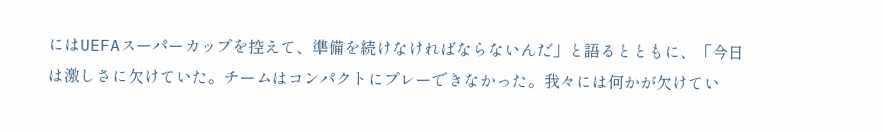にはUEFAスーパーカップを控えて、準備を続けなければならないんだ」と語るとともに、「今日は激しさに欠けていた。チームはコンパクトにプレーできなかった。我々には何かが欠けてい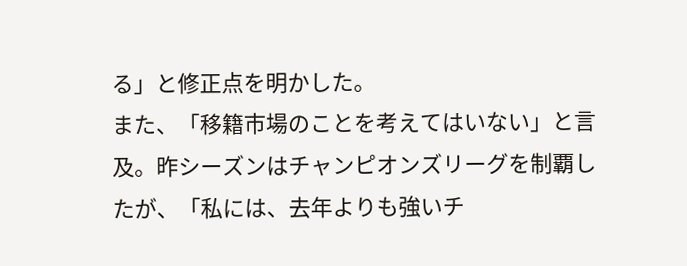る」と修正点を明かした。
また、「移籍市場のことを考えてはいない」と言及。昨シーズンはチャンピオンズリーグを制覇したが、「私には、去年よりも強いチ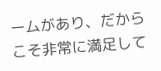ームがあり、だからこそ非常に満足して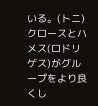いる。(トニ)クロースとハメス(ロドリゲス)がグループをより良くし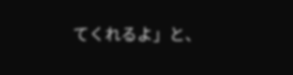てくれるよ」と、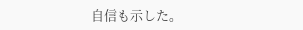自信も示した。